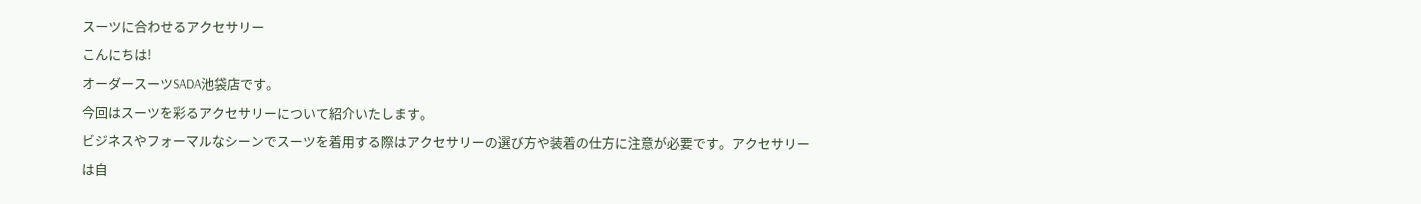スーツに合わせるアクセサリー
こんにちは!
オーダースーツSADA池袋店です。
今回はスーツを彩るアクセサリーについて紹介いたします。
ビジネスやフォーマルなシーンでスーツを着用する際はアクセサリーの選び方や装着の仕方に注意が必要です。アクセサリーは自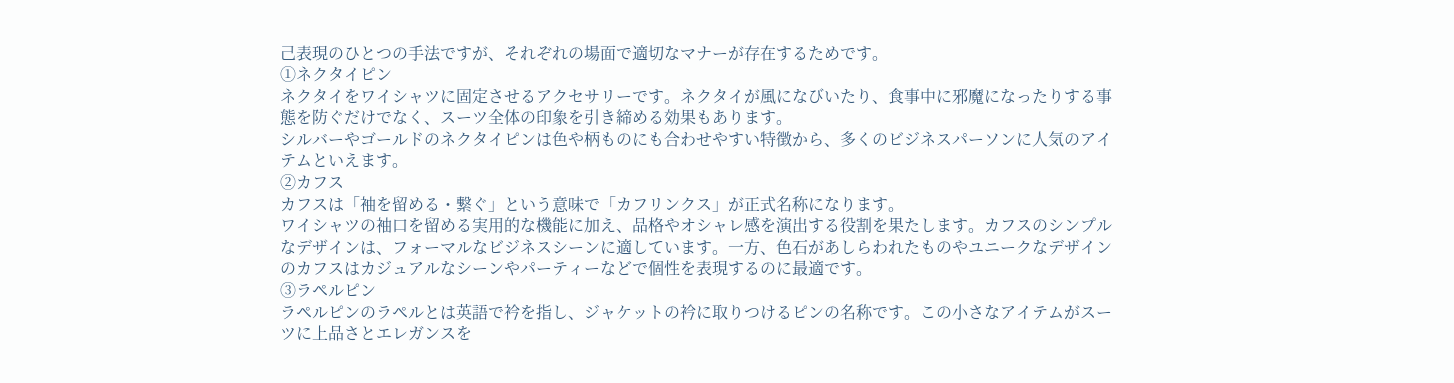己表現のひとつの手法ですが、それぞれの場面で適切なマナーが存在するためです。
①ネクタイピン
ネクタイをワイシャツに固定させるアクセサリーです。ネクタイが風になびいたり、食事中に邪魔になったりする事態を防ぐだけでなく、スーツ全体の印象を引き締める効果もあります。
シルバーやゴールドのネクタイピンは色や柄ものにも合わせやすい特徴から、多くのビジネスパーソンに人気のアイテムといえます。
②カフス
カフスは「袖を留める・繋ぐ」という意味で「カフリンクス」が正式名称になります。
ワイシャツの袖口を留める実用的な機能に加え、品格やオシャレ感を演出する役割を果たします。カフスのシンプルなデザインは、フォーマルなビジネスシーンに適しています。一方、色石があしらわれたものやユニークなデザインのカフスはカジュアルなシーンやパーティーなどで個性を表現するのに最適です。
③ラペルピン
ラペルピンのラペルとは英語で衿を指し、ジャケットの衿に取りつけるピンの名称です。この小さなアイテムがスーツに上品さとエレガンスを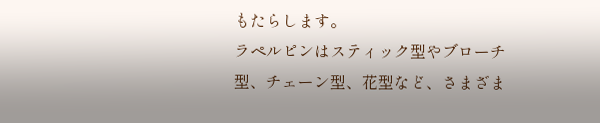もたらします。
ラペルピンはスティック型やブローチ型、チェーン型、花型など、さまざま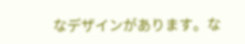なデザインがあります。な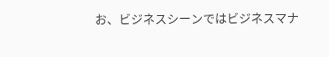お、ビジネスシーンではビジネスマナ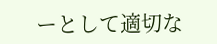ーとして適切な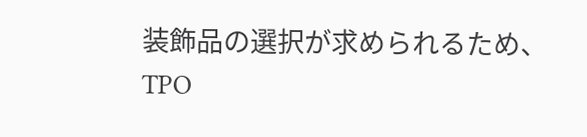装飾品の選択が求められるため、TPO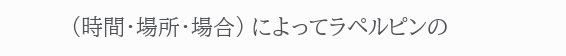(時間・場所・場合) によってラペルピンの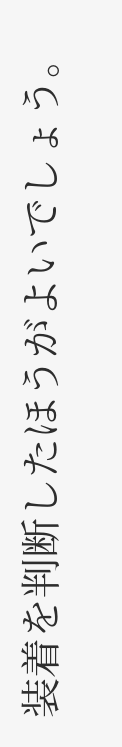装着を判断したほうがよいでしょう。